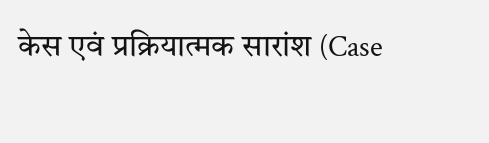केस एवं प्रक्रियात्मक सारांश (Case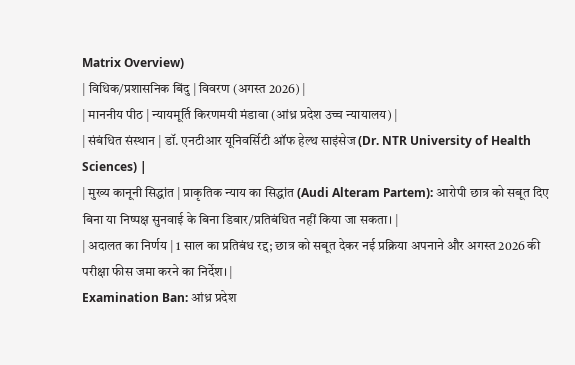Matrix Overview)
| विधिक/प्रशासनिक बिंदु | विवरण (अगस्त 2026) |
| माननीय पीठ | न्यायमूर्ति किरणमयी मंडावा (आंध्र प्रदेश उच्च न्यायालय) |
| संबंधित संस्थान | डॉ. एनटीआर यूनिवर्सिटी ऑफ हेल्थ साइंसेज (Dr. NTR University of Health Sciences) |
| मुख्य कानूनी सिद्धांत | प्राकृतिक न्याय का सिद्धांत (Audi Alteram Partem): आरोपी छात्र को सबूत दिए बिना या निष्पक्ष सुनवाई के बिना डिबार/प्रतिबंधित नहीं किया जा सकता। |
| अदालत का निर्णय | 1 साल का प्रतिबंध रद्द; छात्र को सबूत देकर नई प्रक्रिया अपनाने और अगस्त 2026 की परीक्षा फीस जमा करने का निर्देश। |
Examination Ban: आंध्र प्रदेश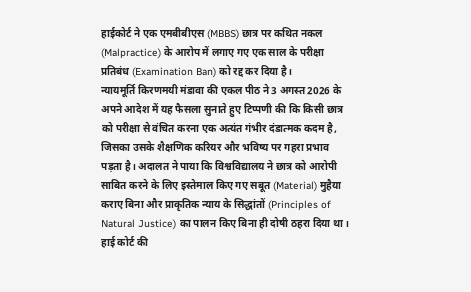हाईकोर्ट ने एक एमबीबीएस (MBBS) छात्र पर कथित नकल (Malpractice) के आरोप में लगाए गए एक साल के परीक्षा प्रतिबंध (Examination Ban) को रद्द कर दिया है।
न्यायमूर्ति किरणमयी मंडावा की एकल पीठ ने 3 अगस्त 2026 के अपने आदेश में यह फैसला सुनाते हुए टिप्पणी की कि किसी छात्र को परीक्षा से वंचित करना एक अत्यंत गंभीर दंडात्मक कदम है, जिसका उसके शैक्षणिक करियर और भविष्य पर गहरा प्रभाव पड़ता है। अदालत ने पाया कि विश्वविद्यालय ने छात्र को आरोपी साबित करने के लिए इस्तेमाल किए गए सबूत (Material) मुहैया कराए बिना और प्राकृतिक न्याय के सिद्धांतों (Principles of Natural Justice) का पालन किए बिना ही दोषी ठहरा दिया था।
हाई कोर्ट की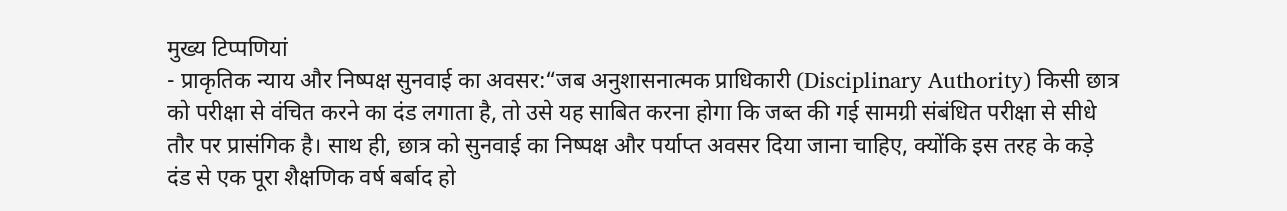मुख्य टिप्पणियां
- प्राकृतिक न्याय और निष्पक्ष सुनवाई का अवसर:“जब अनुशासनात्मक प्राधिकारी (Disciplinary Authority) किसी छात्र को परीक्षा से वंचित करने का दंड लगाता है, तो उसे यह साबित करना होगा कि जब्त की गई सामग्री संबंधित परीक्षा से सीधे तौर पर प्रासंगिक है। साथ ही, छात्र को सुनवाई का निष्पक्ष और पर्याप्त अवसर दिया जाना चाहिए, क्योंकि इस तरह के कड़े दंड से एक पूरा शैक्षणिक वर्ष बर्बाद हो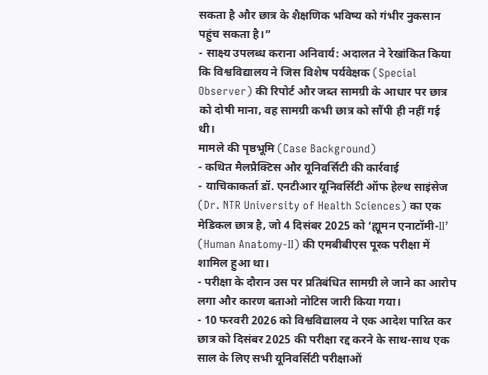सकता है और छात्र के शैक्षणिक भविष्य को गंभीर नुकसान पहुंच सकता है।”
- साक्ष्य उपलब्ध कराना अनिवार्य: अदालत ने रेखांकित किया कि विश्वविद्यालय ने जिस विशेष पर्यवेक्षक (Special Observer) की रिपोर्ट और जब्त सामग्री के आधार पर छात्र को दोषी माना, वह सामग्री कभी छात्र को सौंपी ही नहीं गई थी।
मामले की पृष्ठभूमि (Case Background)
- कथित मैलप्रैक्टिस और यूनिवर्सिटी की कार्रवाई
- याचिकाकर्ता डॉ. एनटीआर यूनिवर्सिटी ऑफ हेल्थ साइंसेज (Dr. NTR University of Health Sciences) का एक मेडिकल छात्र है, जो 4 दिसंबर 2025 को ‘ह्यूमन एनाटॉमी-II’ (Human Anatomy-II) की एमबीबीएस पूरक परीक्षा में शामिल हुआ था।
- परीक्षा के दौरान उस पर प्रतिबंधित सामग्री ले जाने का आरोप लगा और कारण बताओ नोटिस जारी किया गया।
- 10 फरवरी 2026 को विश्वविद्यालय ने एक आदेश पारित कर छात्र को दिसंबर 2025 की परीक्षा रद्द करने के साथ-साथ एक साल के लिए सभी यूनिवर्सिटी परीक्षाओं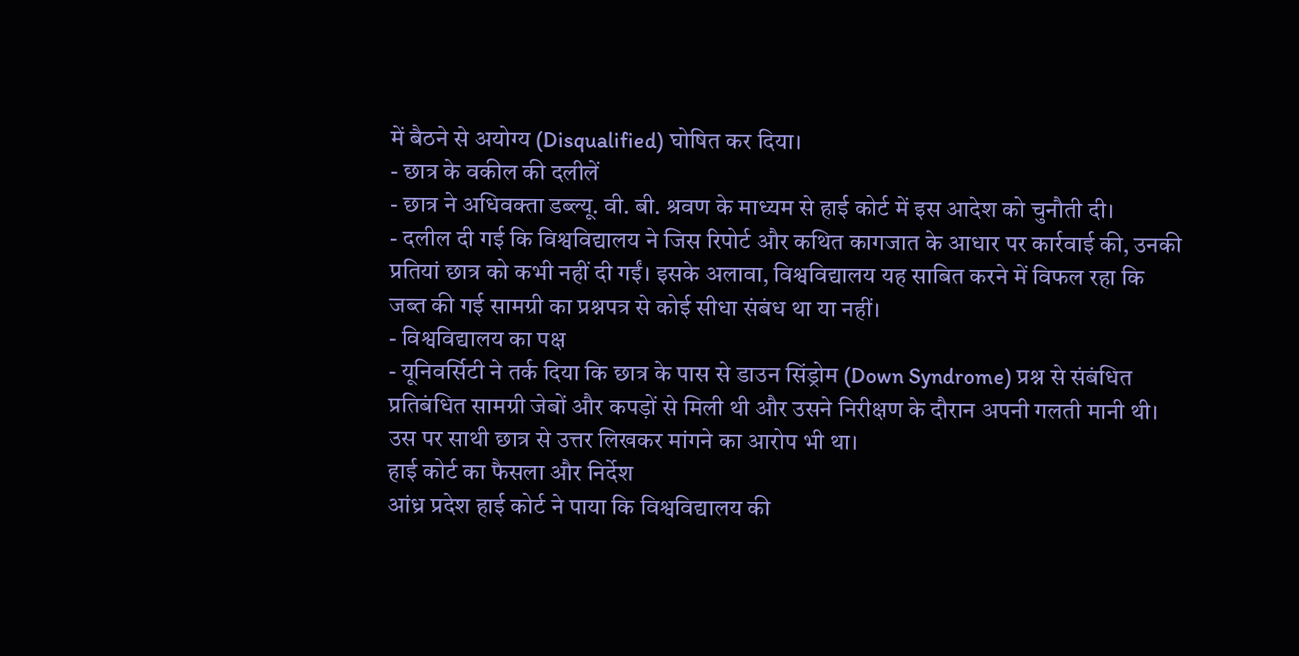में बैठने से अयोग्य (Disqualified) घोषित कर दिया।
- छात्र के वकील की दलीलें
- छात्र ने अधिवक्ता डब्ल्यू. वी. बी. श्रवण के माध्यम से हाई कोर्ट में इस आदेश को चुनौती दी।
- दलील दी गई कि विश्वविद्यालय ने जिस रिपोर्ट और कथित कागजात के आधार पर कार्रवाई की, उनकी प्रतियां छात्र को कभी नहीं दी गईं। इसके अलावा, विश्वविद्यालय यह साबित करने में विफल रहा कि जब्त की गई सामग्री का प्रश्नपत्र से कोई सीधा संबंध था या नहीं।
- विश्वविद्यालय का पक्ष
- यूनिवर्सिटी ने तर्क दिया कि छात्र के पास से डाउन सिंड्रोम (Down Syndrome) प्रश्न से संबंधित प्रतिबंधित सामग्री जेबों और कपड़ों से मिली थी और उसने निरीक्षण के दौरान अपनी गलती मानी थी। उस पर साथी छात्र से उत्तर लिखकर मांगने का आरोप भी था।
हाई कोर्ट का फैसला और निर्देश
आंध्र प्रदेश हाई कोर्ट ने पाया कि विश्वविद्यालय की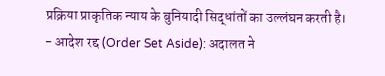प्रक्रिया प्राकृतिक न्याय के बुनियादी सिद्धांतों का उल्लंघन करती है।
- आदेश रद्द (Order Set Aside): अदालत ने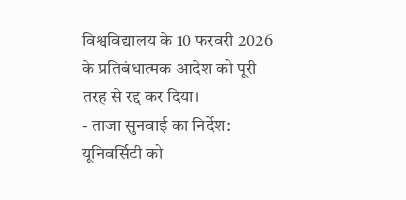विश्वविद्यालय के 10 फरवरी 2026 के प्रतिबंधात्मक आदेश को पूरी तरह से रद्द कर दिया।
- ताजा सुनवाई का निर्देश: यूनिवर्सिटी को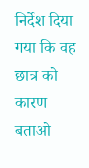निर्देश दिया गया कि वह छात्र को कारण बताओ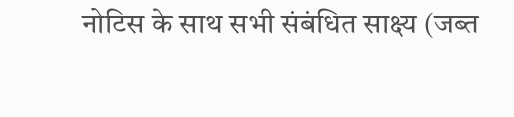नोटिस के साथ सभी संबंधित साक्ष्य (जब्त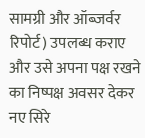सामग्री और ऑब्जर्वर रिपोर्ट) उपलब्ध कराए और उसे अपना पक्ष रखने का निष्पक्ष अवसर देकर नए सिरे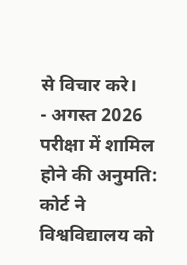से विचार करे।
- अगस्त 2026 परीक्षा में शामिल होने की अनुमति: कोर्ट ने विश्वविद्यालय को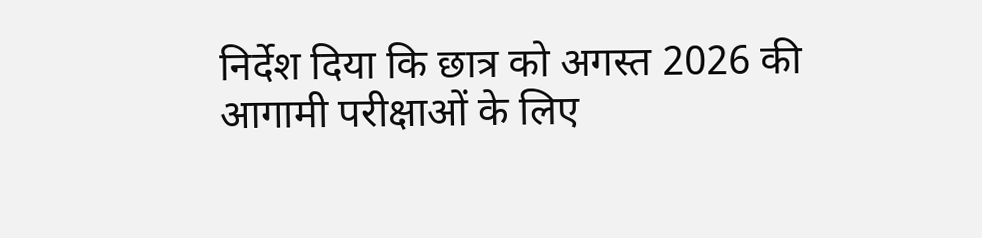निर्देश दिया कि छात्र को अगस्त 2026 की आगामी परीक्षाओं के लिए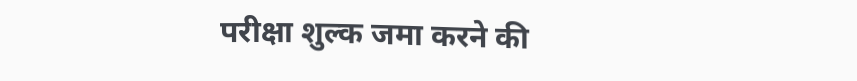परीक्षा शुल्क जमा करने की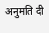अनुमति दी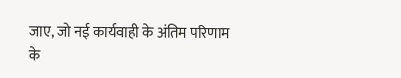जाए, जो नई कार्यवाही के अंतिम परिणाम के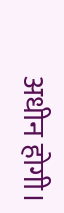अधीन होगी।